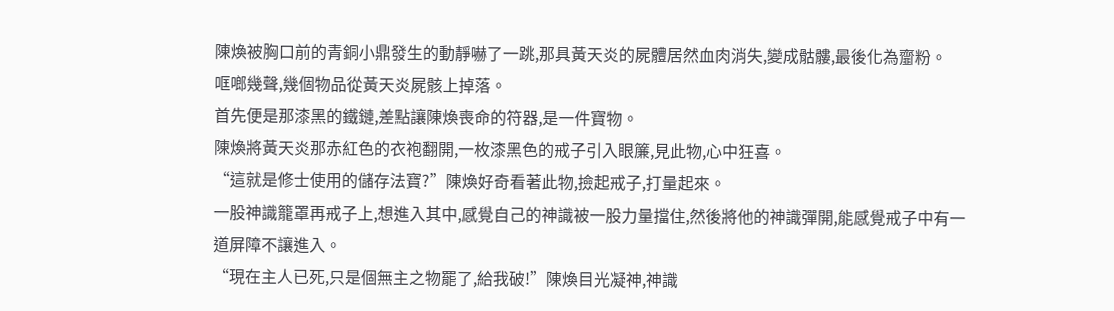陳煥被胸口前的青銅小鼎發生的動靜嚇了一跳,那具黃天炎的屍體居然血肉消失,變成骷髏,最後化為齏粉。
哐啷幾聲,幾個物品從黃天炎屍骸上掉落。
首先便是那漆黑的鐵鏈,差點讓陳煥喪命的符器,是一件寶物。
陳煥將黃天炎那赤紅色的衣袍翻開,一枚漆黑色的戒子引入眼簾,見此物,心中狂喜。
“這就是修士使用的儲存法寶?”陳煥好奇看著此物,撿起戒子,打量起來。
一股神識籠罩再戒子上,想進入其中,感覺自己的神識被一股力量擋住,然後將他的神識彈開,能感覺戒子中有一道屏障不讓進入。
“現在主人已死,只是個無主之物罷了,給我破!”陳煥目光凝神,神識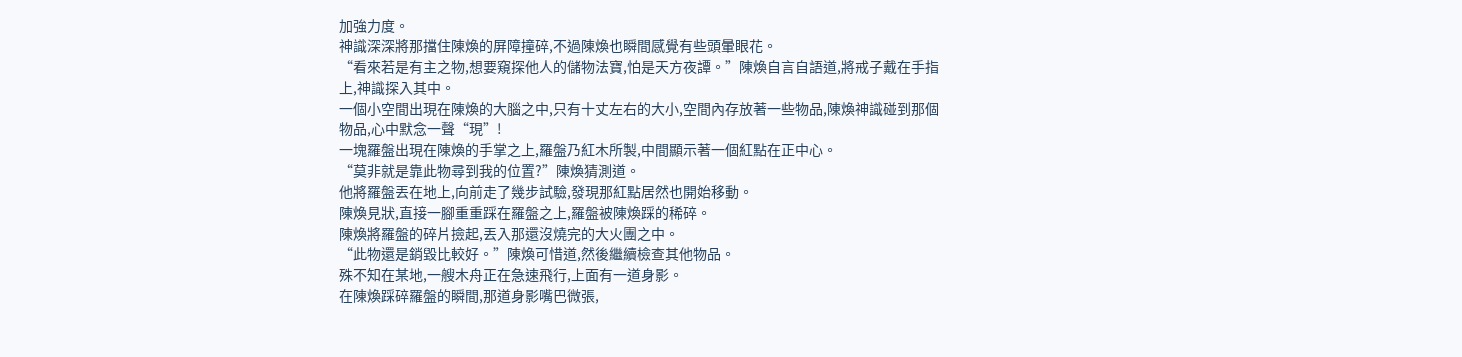加強力度。
神識深深將那擋住陳煥的屏障撞碎,不過陳煥也瞬間感覺有些頭暈眼花。
“看來若是有主之物,想要窺探他人的儲物法寶,怕是天方夜譚。”陳煥自言自語道,將戒子戴在手指上,神識探入其中。
一個小空間出現在陳煥的大腦之中,只有十丈左右的大小,空間內存放著一些物品,陳煥神識碰到那個物品,心中默念一聲“現”!
一塊羅盤出現在陳煥的手掌之上,羅盤乃紅木所製,中間顯示著一個紅點在正中心。
“莫非就是靠此物尋到我的位置?”陳煥猜測道。
他將羅盤丟在地上,向前走了幾步試驗,發現那紅點居然也開始移動。
陳煥見狀,直接一腳重重踩在羅盤之上,羅盤被陳煥踩的稀碎。
陳煥將羅盤的碎片撿起,丟入那還沒燒完的大火團之中。
“此物還是銷毀比較好。”陳煥可惜道,然後繼續檢查其他物品。
殊不知在某地,一艘木舟正在急速飛行,上面有一道身影。
在陳煥踩碎羅盤的瞬間,那道身影嘴巴微張,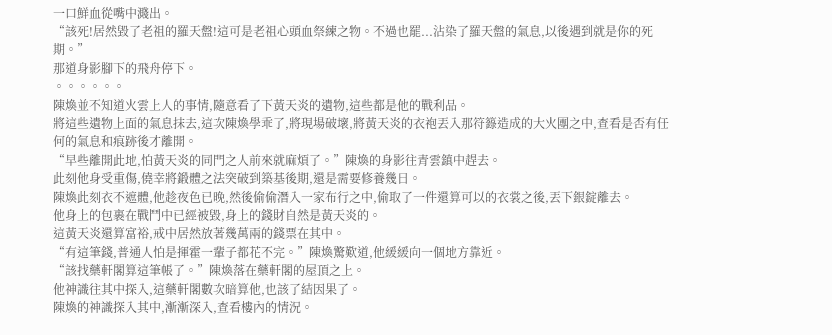一口鮮血從嘴中濺出。
“該死!居然毀了老祖的羅天盤!這可是老祖心頭血祭練之物。不過也罷...沾染了羅天盤的氣息,以後遇到就是你的死期。”
那道身影腳下的飛舟停下。
。。。。。。
陳煥並不知道火雲上人的事情,隨意看了下黃天炎的遺物,這些都是他的戰利品。
將這些遺物上面的氣息抹去,這次陳煥學乖了,將現場破壞,將黃天炎的衣袍丟入那符籙造成的大火團之中,查看是否有任何的氣息和痕跡後才離開。
“早些離開此地,怕黃天炎的同門之人前來就麻煩了。”陳煥的身影往青雲鎮中趕去。
此刻他身受重傷,僥幸將鍛體之法突破到築基後期,還是需要修養幾日。
陳煥此刻衣不遮體,他趁夜色已晚,然後偷偷潛入一家布行之中,偷取了一件還算可以的衣裳之後,丟下銀錠離去。
他身上的包裹在戰鬥中已經被毀,身上的錢財自然是黃天炎的。
這黃天炎還算富裕,戒中居然放著幾萬兩的錢票在其中。
“有這筆錢,普通人怕是揮霍一輩子都花不完。”陳煥驚歎道,他緩緩向一個地方靠近。
“該找藥軒閣算這筆帳了。”陳煥落在藥軒閣的屋頂之上。
他神識往其中探入,這藥軒閣數次暗算他,也該了結因果了。
陳煥的神識探入其中,漸漸深入,查看樓內的情況。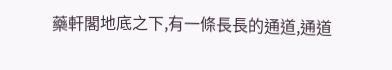藥軒閣地底之下,有一條長長的通道,通道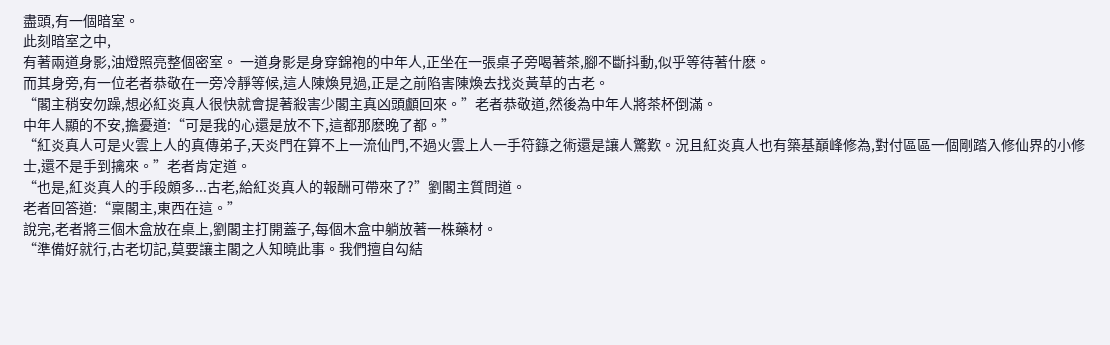盡頭,有一個暗室。
此刻暗室之中,
有著兩道身影,油燈照亮整個密室。 一道身影是身穿錦袍的中年人,正坐在一張桌子旁喝著茶,腳不斷抖動,似乎等待著什麽。
而其身旁,有一位老者恭敬在一旁冷靜等候,這人陳煥見過,正是之前陷害陳煥去找炎黃草的古老。
“閣主稍安勿躁,想必紅炎真人很快就會提著殺害少閣主真凶頭顱回來。”老者恭敬道,然後為中年人將茶杯倒滿。
中年人顯的不安,擔憂道:“可是我的心還是放不下,這都那麽晚了都。”
“紅炎真人可是火雲上人的真傳弟子,天炎門在算不上一流仙門,不過火雲上人一手符籙之術還是讓人驚歎。況且紅炎真人也有築基巔峰修為,對付區區一個剛踏入修仙界的小修士,還不是手到擒來。”老者肯定道。
“也是,紅炎真人的手段頗多...古老,給紅炎真人的報酬可帶來了?”劉閣主質問道。
老者回答道:“稟閣主,東西在這。”
說完,老者將三個木盒放在桌上,劉閣主打開蓋子,每個木盒中躺放著一株藥材。
“準備好就行,古老切記,莫要讓主閣之人知曉此事。我們擅自勾結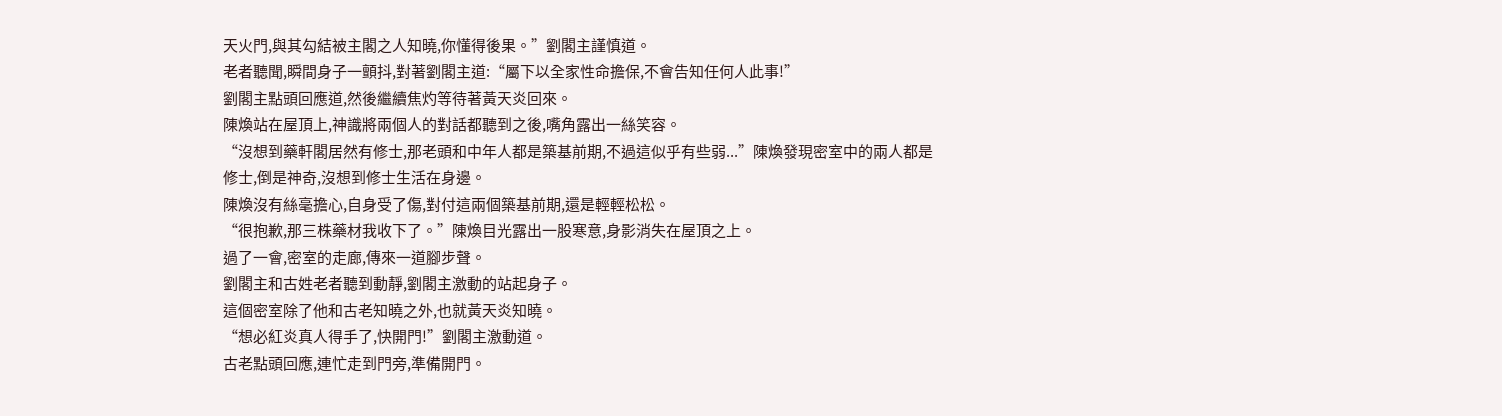天火門,與其勾結被主閣之人知曉,你懂得後果。”劉閣主謹慎道。
老者聽聞,瞬間身子一顫抖,對著劉閣主道:“屬下以全家性命擔保,不會告知任何人此事!”
劉閣主點頭回應道,然後繼續焦灼等待著黃天炎回來。
陳煥站在屋頂上,神識將兩個人的對話都聽到之後,嘴角露出一絲笑容。
“沒想到藥軒閣居然有修士,那老頭和中年人都是築基前期,不過這似乎有些弱...”陳煥發現密室中的兩人都是修士,倒是神奇,沒想到修士生活在身邊。
陳煥沒有絲毫擔心,自身受了傷,對付這兩個築基前期,還是輕輕松松。
“很抱歉,那三株藥材我收下了。”陳煥目光露出一股寒意,身影消失在屋頂之上。
過了一會,密室的走廊,傳來一道腳步聲。
劉閣主和古姓老者聽到動靜,劉閣主激動的站起身子。
這個密室除了他和古老知曉之外,也就黃天炎知曉。
“想必紅炎真人得手了,快開門!”劉閣主激動道。
古老點頭回應,連忙走到門旁,準備開門。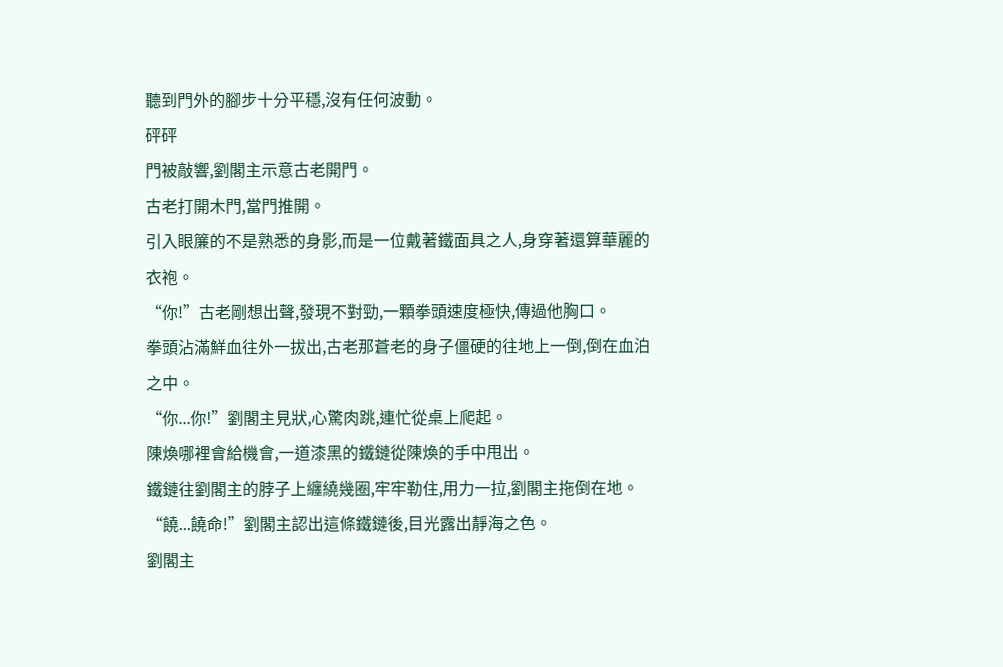聽到門外的腳步十分平穩,沒有任何波動。
砰砰
門被敲響,劉閣主示意古老開門。
古老打開木門,當門推開。
引入眼簾的不是熟悉的身影,而是一位戴著鐵面具之人,身穿著還算華麗的衣袍。
“你!”古老剛想出聲,發現不對勁,一顆拳頭速度極快,傳過他胸口。
拳頭沾滿鮮血往外一拔出,古老那蒼老的身子僵硬的往地上一倒,倒在血泊之中。
“你...你!”劉閣主見狀,心驚肉跳,連忙從桌上爬起。
陳煥哪裡會給機會,一道漆黑的鐵鏈從陳煥的手中甩出。
鐵鏈往劉閣主的脖子上纏繞幾圈,牢牢勒住,用力一拉,劉閣主拖倒在地。
“饒...饒命!”劉閣主認出這條鐵鏈後,目光露出靜海之色。
劉閣主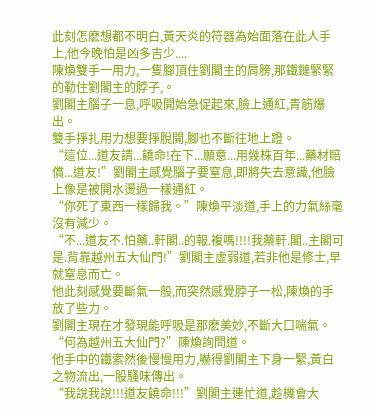此刻怎麽想都不明白,黃天炎的符器為始面落在此人手上,他今晚怕是凶多吉少....
陳煥雙手一用力,一隻腳頂住劉閣主的肩膀,那鐵鏈緊緊的勒住劉閣主的脖子,。
劉閣主腦子一息,呼吸開始急促起來,臉上通紅,青筋爆出。
雙手掙扎用力想要掙脫開,腳也不斷往地上蹬。
“這位...道友請...饒命!在下...願意...用幾株百年...藥材賠償...道友!”劉閣主感覺腦子要窒息,即將失去意識,他臉上像是被開水燙過一樣通紅。
“你死了東西一樣歸我。”陳煥平淡道,手上的力氣絲毫沒有減少。
“不...道友不.怕藥..軒閣..的報.複嗎!!!!我藥軒.閣..主閣可是.背靠越州五大仙門!”劉閣主虛弱道,若非他是修士,早就窒息而亡。
他此刻感覺要斷氣一般,而突然感覺脖子一松,陳煥的手放了些力。
劉閣主現在才發現能呼吸是那麽美妙,不斷大口喘氣。
“何為越州五大仙門?”陳煥詢問道。
他手中的鐵索然後慢慢用力,嚇得劉閣主下身一緊,黃白之物流出,一股騷味傳出。
“我說我說!!!道友饒命!!!”劉閣主連忙道,趁機會大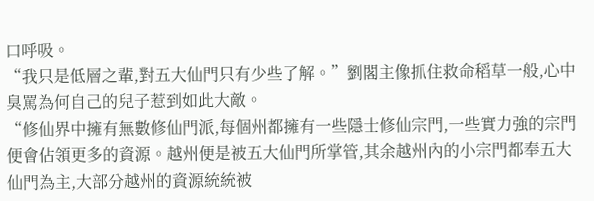口呼吸。
“我只是低層之輩,對五大仙門只有少些了解。”劉閣主像抓住救命稻草一般,心中臭罵為何自己的兒子惹到如此大敵。
“修仙界中擁有無數修仙門派,每個州都擁有一些隱士修仙宗門,一些實力強的宗門便會佔領更多的資源。越州便是被五大仙門所掌管,其余越州內的小宗門都奉五大仙門為主,大部分越州的資源統統被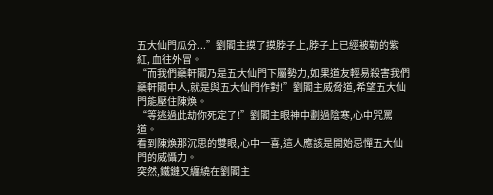五大仙門瓜分...”劉閣主摸了摸脖子上,脖子上已經被勒的紫紅, 血往外冒。
“而我們藥軒閣乃是五大仙門下屬勢力,如果道友輕易殺害我們藥軒閣中人,就是與五大仙門作對!”劉閣主威脅道,希望五大仙門能壓住陳煥。
“等逃過此劫你死定了!”劉閣主眼神中劃過陰寒,心中咒罵道。
看到陳煥那沉思的雙眼,心中一喜,這人應該是開始忌憚五大仙門的威懾力。
突然,鐵鏈又纏繞在劉閣主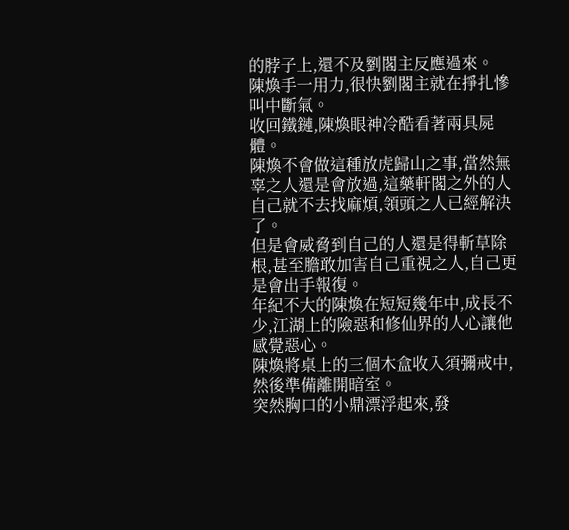的脖子上,還不及劉閣主反應過來。
陳煥手一用力,很快劉閣主就在掙扎慘叫中斷氣。
收回鐵鏈,陳煥眼神冷酷看著兩具屍體。
陳煥不會做這種放虎歸山之事,當然無辜之人還是會放過,這藥軒閣之外的人自己就不去找麻煩,領頭之人已經解決了。
但是會威脅到自己的人還是得斬草除根,甚至膽敢加害自己重視之人,自己更是會出手報復。
年紀不大的陳煥在短短幾年中,成長不少,江湖上的險惡和修仙界的人心讓他感覺惡心。
陳煥將桌上的三個木盒收入須彌戒中,然後準備離開暗室。
突然胸口的小鼎漂浮起來,發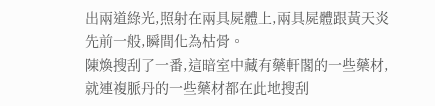出兩道綠光,照射在兩具屍體上,兩具屍體跟黃天炎先前一般,瞬間化為枯骨。
陳煥搜刮了一番,這暗室中藏有藥軒閣的一些藥材,就連複脈丹的一些藥材都在此地搜刮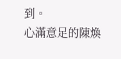到。
心滿意足的陳煥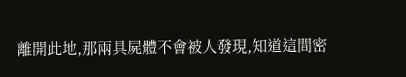離開此地,那兩具屍體不會被人發現,知道這間密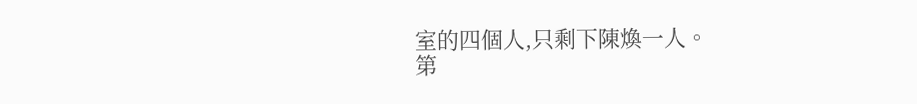室的四個人,只剩下陳煥一人。
第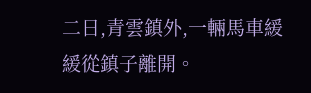二日,青雲鎮外,一輛馬車緩緩從鎮子離開。